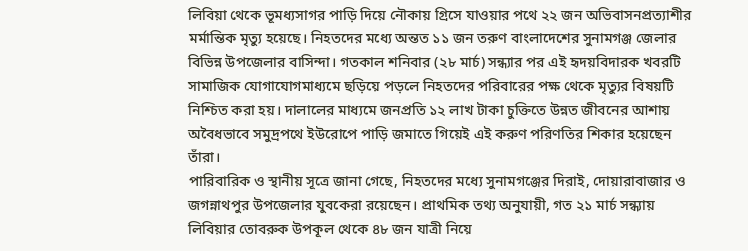লিবিয়া থেকে ভূমধ্যসাগর পাড়ি দিয়ে নৌকায় গ্রিসে যাওয়ার পথে ২২ জন অভিবাসনপ্রত্যাশীর মর্মান্তিক মৃত্যু হয়েছে। নিহতদের মধ্যে অন্তত ১১ জন তরুণ বাংলাদেশের সুনামগঞ্জ জেলার বিভিন্ন উপজেলার বাসিন্দা। গতকাল শনিবার (২৮ মার্চ) সন্ধ্যার পর এই হৃদয়বিদারক খবরটি সামাজিক যোগাযোগমাধ্যমে ছড়িয়ে পড়লে নিহতদের পরিবারের পক্ষ থেকে মৃত্যুর বিষয়টি নিশ্চিত করা হয়। দালালের মাধ্যমে জনপ্রতি ১২ লাখ টাকা চুক্তিতে উন্নত জীবনের আশায় অবৈধভাবে সমুদ্রপথে ইউরোপে পাড়ি জমাতে গিয়েই এই করুণ পরিণতির শিকার হয়েছেন তাঁরা।
পারিবারিক ও স্থানীয় সূত্রে জানা গেছে, নিহতদের মধ্যে সুনামগঞ্জের দিরাই, দোয়ারাবাজার ও জগন্নাথপুর উপজেলার যুবকেরা রয়েছেন। প্রাথমিক তথ্য অনুযায়ী, গত ২১ মার্চ সন্ধ্যায় লিবিয়ার তোবরুক উপকূল থেকে ৪৮ জন যাত্রী নিয়ে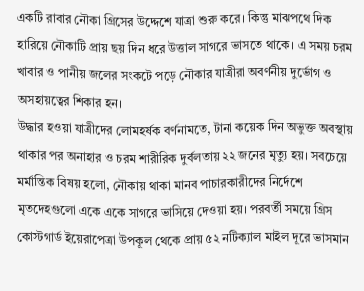একটি রাবার নৌকা গ্রিসের উদ্দেশে যাত্রা শুরু করে। কিন্তু মাঝপথে দিক হারিয়ে নৌকাটি প্রায় ছয় দিন ধরে উত্তাল সাগরে ভাসতে থাকে। এ সময় চরম খাবার ও পানীয় জলের সংকটে পড়ে নৌকার যাত্রীরা অবর্ণনীয় দুর্ভোগ ও অসহায়ত্বের শিকার হন।
উদ্ধার হওয়া যাত্রীদের লোমহর্ষক বর্ণনামতে, টানা কয়েক দিন অভুক্ত অবস্থায় থাকার পর অনাহার ও চরম শারীরিক দুর্বলতায় ২২ জনের মৃত্যু হয়। সবচেয়ে মর্মান্তিক বিষয় হলো, নৌকায় থাকা মানব পাচারকারীদের নির্দেশে মৃতদেহগুলো একে একে সাগরে ভাসিয়ে দেওয়া হয়। পরবর্তী সময়ে গ্রিস কোস্টগার্ড ইয়েরাপেত্রা উপকূল থেকে প্রায় ৫২ নটিক্যাল মাইল দূরে ভাসমান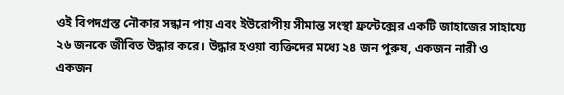ওই বিপদগ্রস্ত নৌকার সন্ধান পায় এবং ইউরোপীয় সীমান্ত সংস্থা ফ্রন্টেক্সের একটি জাহাজের সাহায্যে ২৬ জনকে জীবিত উদ্ধার করে। উদ্ধার হওয়া ব্যক্তিদের মধ্যে ২৪ জন পুরুষ, একজন নারী ও একজন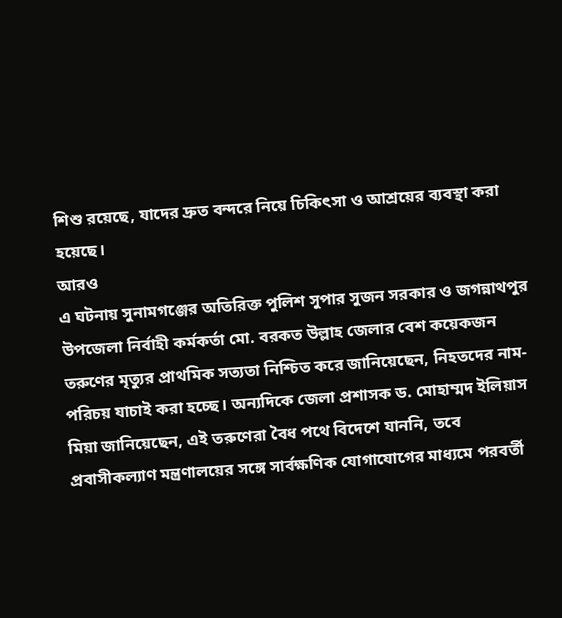শিশু রয়েছে, যাদের দ্রুত বন্দরে নিয়ে চিকিৎসা ও আশ্রয়ের ব্যবস্থা করা হয়েছে।
আরও
এ ঘটনায় সুনামগঞ্জের অতিরিক্ত পুলিশ সুপার সুজন সরকার ও জগন্নাথপুর উপজেলা নির্বাহী কর্মকর্তা মো. বরকত উল্লাহ জেলার বেশ কয়েকজন তরুণের মৃত্যুর প্রাথমিক সত্যতা নিশ্চিত করে জানিয়েছেন, নিহতদের নাম-পরিচয় যাচাই করা হচ্ছে। অন্যদিকে জেলা প্রশাসক ড. মোহাম্মদ ইলিয়াস মিয়া জানিয়েছেন, এই তরুণেরা বৈধ পথে বিদেশে যাননি, তবে প্রবাসীকল্যাণ মন্ত্রণালয়ের সঙ্গে সার্বক্ষণিক যোগাযোগের মাধ্যমে পরবর্তী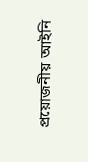প্রয়োজনীয় আইনি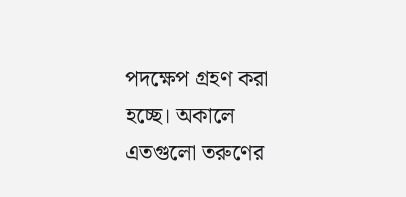পদক্ষেপ গ্রহণ করা হচ্ছে। অকালে এতগুলো তরুণের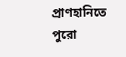প্রাণহানিতে পুরো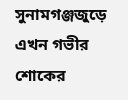সুনামগঞ্জজুড়ে এখন গভীর শোকের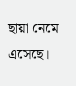ছায়া নেমে এসেছে।